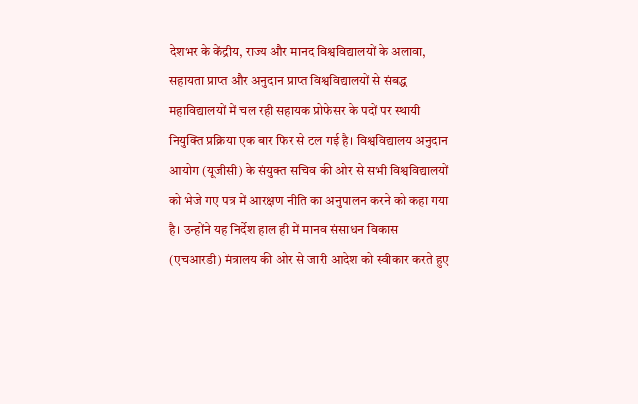देशभर के केंद्रीय, राज्य और मानद विश्वविद्यालयों के अलावा, सहायता प्राप्त और अनुदान प्राप्त विश्वविद्यालयों से संबद्ध महाविद्यालयों में चल रही सहायक प्रोफेसर के पदों पर स्थायी नियुक्ति प्रक्रिया एक बार फिर से टल गई है। विश्वविद्यालय अनुदान आयोग (यूजीसी) के संयुक्त सचिव की ओर से सभी विश्वविद्यालयों को भेजे गए पत्र में आरक्षण नीति का अनुपालन करने को कहा गया है। उन्होंने यह निर्देश हाल ही में मानव संसाधन विकास (एचआरडी) मंत्रालय की ओर से जारी आदेश को स्वीकार करते हुए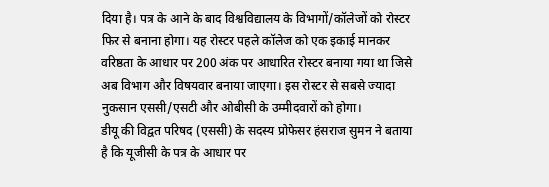दिया है। पत्र के आने के बाद विश्वविद्यालय के विभागों/कॉलेजों को रोस्टर फिर से बनाना होगा। यह रोस्टर पहले कॉलेज को एक इकाई मानकर वरिष्ठता के आधार पर 200 अंक पर आधारित रोस्टर बनाया गया था जिसे अब विभाग और विषयवार बनाया जाएगा। इस रोस्टर से सबसे ज्यादा नुकसान एससी/एसटी और ओबीसी के उम्मीदवारों को होगा।
डीयू की विद्वत परिषद (एससी) के सदस्य प्रोफेसर हंसराज सुमन ने बताया है कि यूजीसी के पत्र के आधार पर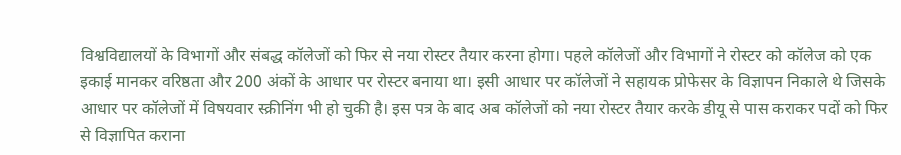विश्वविद्यालयों के विभागों और संबद्ध कॉलेजों को फिर से नया रोस्टर तैयार करना होगा। पहले कॉलेजों और विभागों ने रोस्टर को कॉलेज को एक इकाई मानकर वरिष्ठता और 200 अंकों के आधार पर रोस्टर बनाया था। इसी आधार पर कॉलेजों ने सहायक प्रोफेसर के विज्ञापन निकाले थे जिसके आधार पर कॉलेजों में विषयवार स्क्रीनिंग भी हो चुकी है। इस पत्र के बाद अब कॉलेजों को नया रोस्टर तैयार करके डीयू से पास कराकर पदों को फिर से विज्ञापित कराना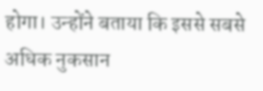होगा। उन्होंने बताया कि इससे सबसे अधिक नुकसान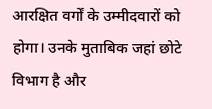आरक्षित वर्गों के उम्मीदवारों को होगा। उनके मुताबिक जहां छोटे विभाग है और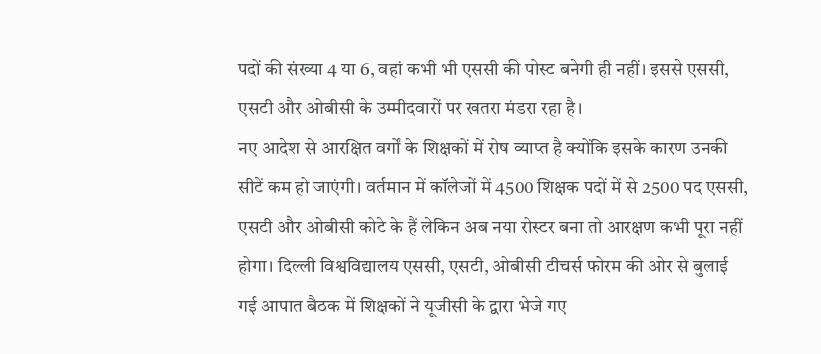पदों की संख्या 4 या 6, वहां कभी भी एससी की पोस्ट बनेगी ही नहीं। इससे एससी, एसटी और ओबीसी के उम्मीदवारों पर खतरा मंडरा रहा है।
नए आदेश से आरक्षित वर्गों के शिक्षकों में रोष व्याप्त है क्योंकि इसके कारण उनकी सीटें कम हो जाएंगी। वर्तमान में कॉलेजों में 4500 शिक्षक पदों में से 2500 पद एससी, एसटी और ओबीसी कोटे के हैं लेकिन अब नया रोस्टर बना तो आरक्षण कभी पूरा नहीं होगा। दिल्ली विश्वविद्यालय एससी, एसटी, ओबीसी टीचर्स फोरम की ओर से बुलाई गई आपात बैठक में शिक्षकों ने यूजीसी के द्वारा भेजे गए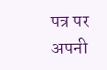पत्र पर अपनी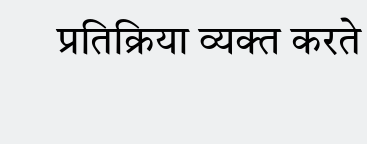प्रतिक्रिया व्यक्त करते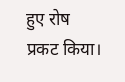हुए रोष प्रकट किया।